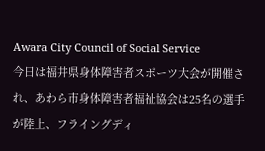Awara City Council of Social Service
今日は福井県身体障害者スポーツ大会が開催され、あわら市身体障害者福祉協会は25名の選手が陸上、フライングディ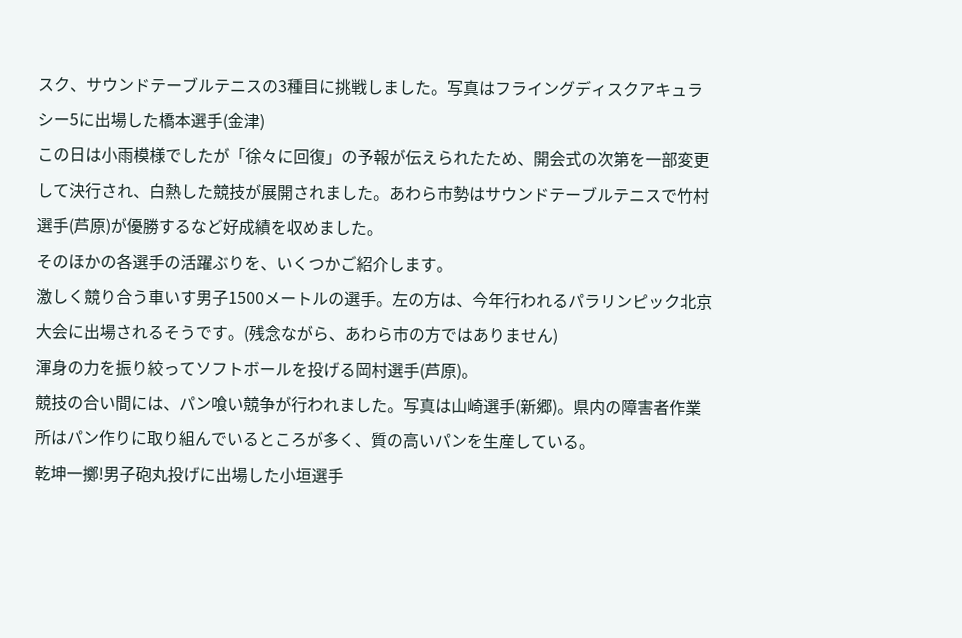スク、サウンドテーブルテニスの3種目に挑戦しました。写真はフライングディスクアキュラシー5に出場した橋本選手(金津)
この日は小雨模様でしたが「徐々に回復」の予報が伝えられたため、開会式の次第を一部変更して決行され、白熱した競技が展開されました。あわら市勢はサウンドテーブルテニスで竹村選手(芦原)が優勝するなど好成績を収めました。
そのほかの各選手の活躍ぶりを、いくつかご紹介します。
激しく競り合う車いす男子1500メートルの選手。左の方は、今年行われるパラリンピック北京大会に出場されるそうです。(残念ながら、あわら市の方ではありません)
渾身の力を振り絞ってソフトボールを投げる岡村選手(芦原)。
競技の合い間には、パン喰い競争が行われました。写真は山崎選手(新郷)。県内の障害者作業所はパン作りに取り組んでいるところが多く、質の高いパンを生産している。
乾坤一擲!男子砲丸投げに出場した小垣選手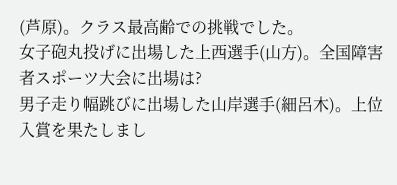(芦原)。クラス最高齢での挑戦でした。
女子砲丸投げに出場した上西選手(山方)。全国障害者スポーツ大会に出場は?
男子走り幅跳びに出場した山岸選手(細呂木)。上位入賞を果たしまし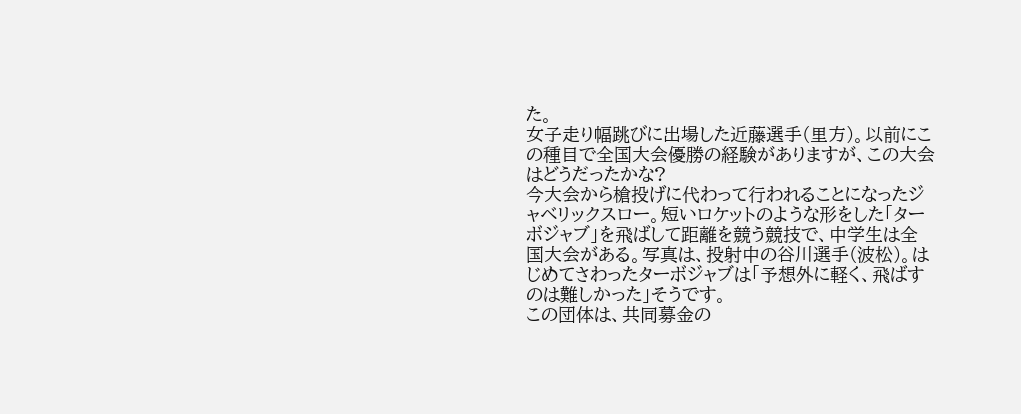た。
女子走り幅跳びに出場した近藤選手(里方)。以前にこの種目で全国大会優勝の経験がありますが、この大会はどうだったかな?
今大会から槍投げに代わって行われることになったジャベリックスロー。短いロケットのような形をした「ターボジャブ」を飛ばして距離を競う競技で、中学生は全国大会がある。写真は、投射中の谷川選手(波松)。はじめてさわったターボジャブは「予想外に軽く、飛ばすのは難しかった」そうです。
この団体は、共同募金の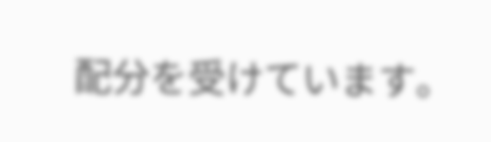配分を受けています。